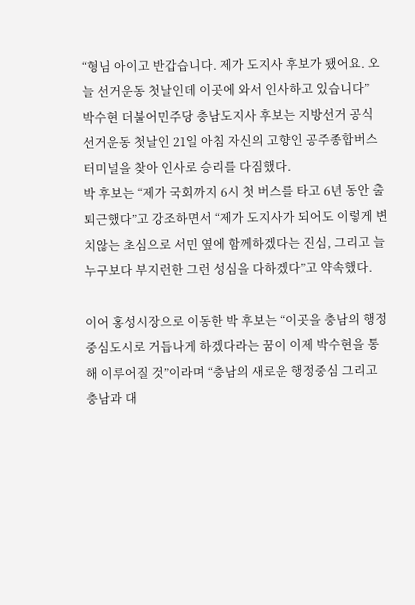“형님 아이고 반갑습니다. 제가 도지사 후보가 됐어요. 오늘 선거운동 첫날인데 이곳에 와서 인사하고 있습니다”
박수현 더불어민주당 충남도지사 후보는 지방선거 공식 선거운동 첫날인 21일 아침 자신의 고향인 공주종합버스터미널을 찾아 인사로 승리를 다짐했다.
박 후보는 “제가 국회까지 6시 첫 버스를 타고 6년 동안 출퇴근했다”고 강조하면서 “제가 도지사가 되어도 이렇게 변치않는 초심으로 서민 옆에 함께하겠다는 진심, 그리고 늘 누구보다 부지런한 그런 성심을 다하겠다”고 약속했다.

이어 홍성시장으로 이동한 박 후보는 “이곳을 충남의 행정중심도시로 거듭나게 하겠다라는 꿈이 이제 박수현을 통해 이루어질 것”이라며 “충남의 새로운 행정중심 그리고 충남과 대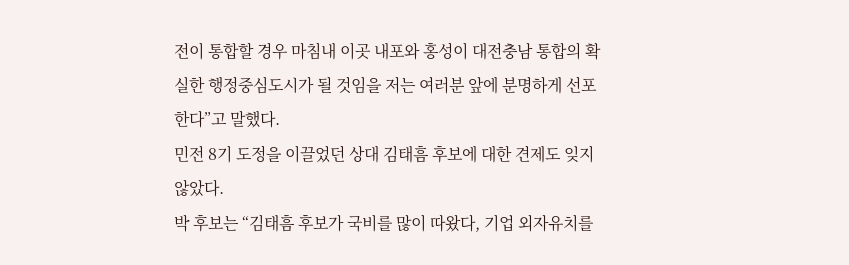전이 통합할 경우 마침내 이곳 내포와 홍성이 대전충남 통합의 확실한 행정중심도시가 될 것임을 저는 여러분 앞에 분명하게 선포한다”고 말했다.
민전 8기 도정을 이끌었던 상대 김태흠 후보에 대한 견제도 잊지 않았다.
박 후보는 “김태흠 후보가 국비를 많이 따왔다, 기업 외자유치를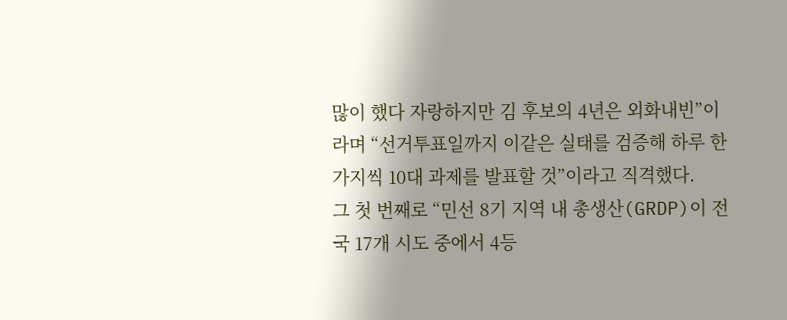많이 했다 자랑하지만 김 후보의 4년은 외화내빈”이라며 “선거투표일까지 이같은 실태를 검증해 하루 한가지씩 10대 과제를 발표할 것”이라고 직격했다.
그 첫 번째로 “민선 8기 지역 내 총생산(GRDP)이 전국 17개 시도 중에서 4등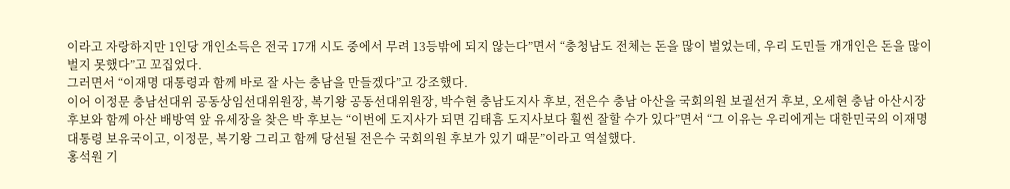이라고 자랑하지만 1인당 개인소득은 전국 17개 시도 중에서 무려 13등밖에 되지 않는다”면서 “충청남도 전체는 돈을 많이 벌었는데, 우리 도민들 개개인은 돈을 많이 벌지 못했다”고 꼬집었다.
그러면서 “이재명 대통령과 함께 바로 잘 사는 충남을 만들겠다”고 강조했다.
이어 이정문 충남선대위 공동상임선대위원장, 복기왕 공동선대위원장, 박수현 충남도지사 후보, 전은수 충남 아산을 국회의원 보궐선거 후보, 오세현 충남 아산시장 후보와 함께 아산 배방역 앞 유세장을 찾은 박 후보는 “이번에 도지사가 되면 김태흠 도지사보다 훨씬 잘할 수가 있다”면서 “그 이유는 우리에게는 대한민국의 이재명 대통령 보유국이고, 이정문, 복기왕 그리고 함께 당선될 전은수 국회의원 후보가 있기 때문”이라고 역설했다.
홍석원 기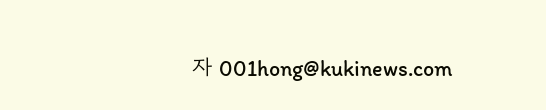자 001hong@kukinews.com